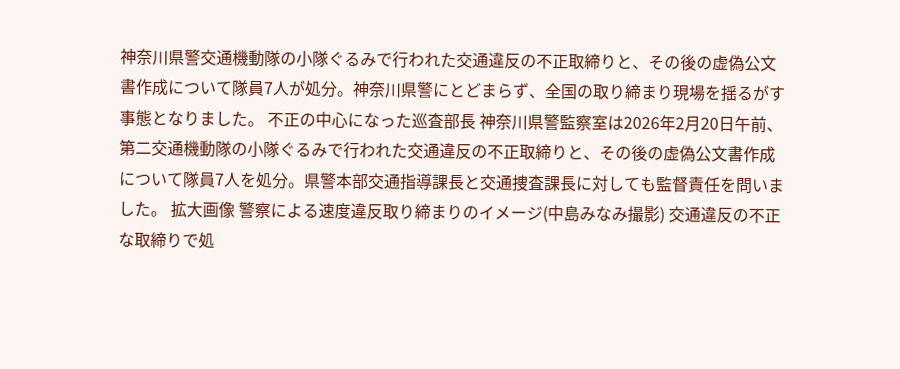神奈川県警交通機動隊の小隊ぐるみで行われた交通違反の不正取締りと、その後の虚偽公文書作成について隊員7人が処分。神奈川県警にとどまらず、全国の取り締まり現場を揺るがす事態となりました。 不正の中心になった巡査部長 神奈川県警監察室は2026年2月20日午前、第二交通機動隊の小隊ぐるみで行われた交通違反の不正取締りと、その後の虚偽公文書作成について隊員7人を処分。県警本部交通指導課長と交通捜査課長に対しても監督責任を問いました。 拡大画像 警察による速度違反取り締まりのイメージ(中島みなみ撮影) 交通違反の不正な取締りで処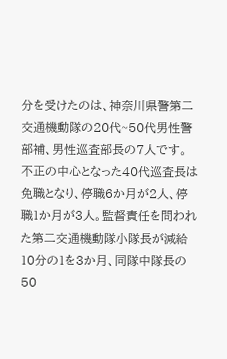分を受けたのは、神奈川県警第二交通機動隊の20代~50代男性警部補、男性巡査部長の7人です。不正の中心となった40代巡査長は免職となり、停職6か月が2人、停職1か月が3人。監督責任を問われた第二交通機動隊小隊長が減給10分の1を3か月、同隊中隊長の50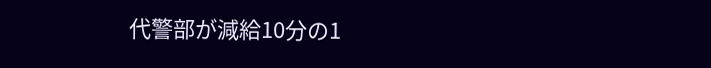代警部が減給10分の1